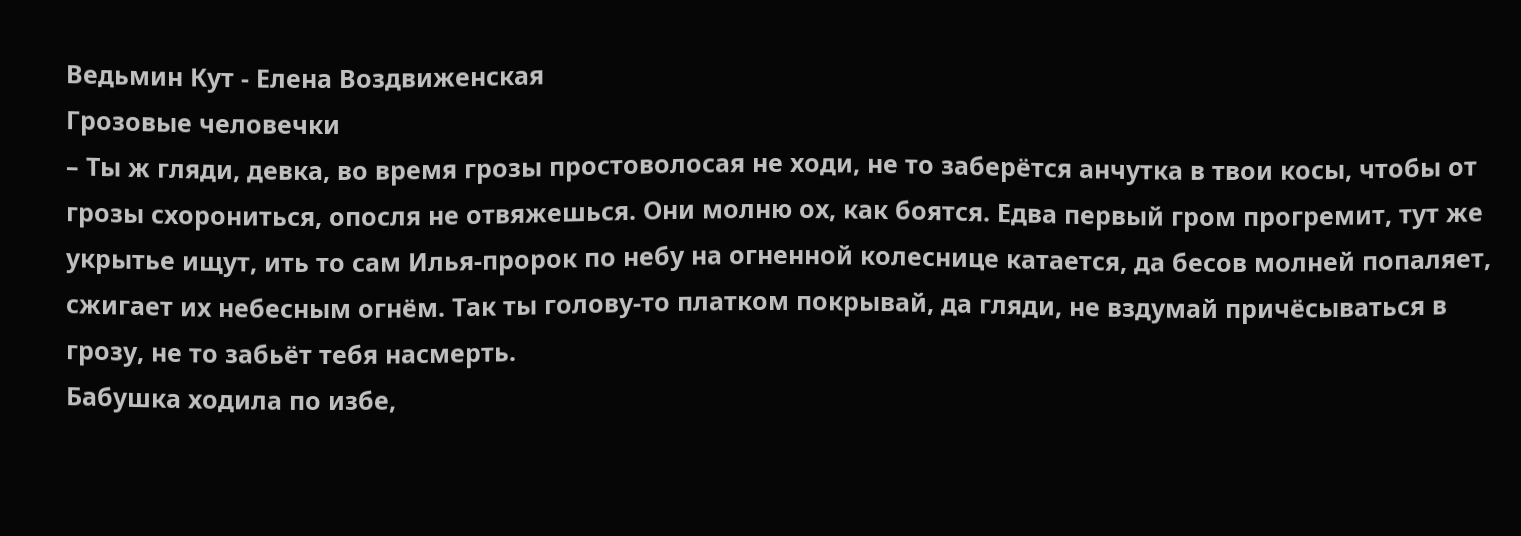Ведьмин Кут - Елена Воздвиженская
Грозовые человечки
– Ты ж гляди, девка, во время грозы простоволосая не ходи, не то заберётся анчутка в твои косы, чтобы от грозы схорониться, опосля не отвяжешься. Они молню ох, как боятся. Едва первый гром прогремит, тут же укрытье ищут, ить то сам Илья-пророк по небу на огненной колеснице катается, да бесов молней попаляет, сжигает их небесным огнём. Так ты голову-то платком покрывай, да гляди, не вздумай причёсываться в грозу, не то забьёт тебя насмерть.
Бабушка ходила по избе,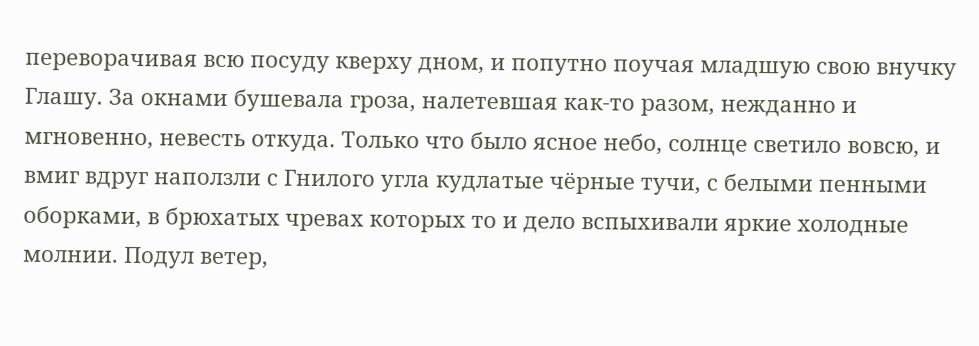переворачивая всю посуду кверху дном, и попутно поучая младшую свою внучку Глашу. За окнами бушевала гроза, налетевшая как-то разом, нежданно и мгновенно, невесть откуда. Только что было ясное небо, солнце светило вовсю, и вмиг вдруг наползли с Гнилого угла кудлатые чёрные тучи, с белыми пенными оборками, в брюхатых чревах которых то и дело вспыхивали яркие холодные молнии. Подул ветер,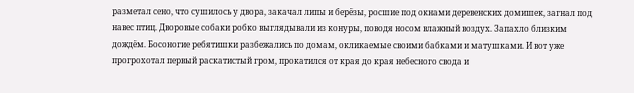разметал сено, что сушилось у двора, закачал липы и берёзы, росшие под окнами деревенских домишек, загнал под навес птиц. Дворовые собаки робко выглядывали из конуры, поводя носом влажный воздух. Запахло близким дождём. Босоногие ребятишки разбежались по домам, окликаемые своими бабками и матушками. И вот уже прогрохотал первый раскатистый гром, прокатился от края до края небесного свода и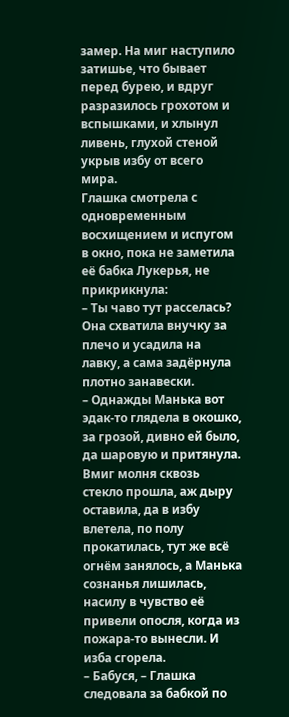замер. На миг наступило затишье, что бывает перед бурею, и вдруг разразилось грохотом и вспышками, и хлынул ливень, глухой стеной укрыв избу от всего мира.
Глашка смотрела с одновременным восхищением и испугом в окно, пока не заметила её бабка Лукерья, не прикрикнула:
– Ты чаво тут расселась?
Она схватила внучку за плечо и усадила на лавку, а сама задёрнула плотно занавески.
– Однажды Манька вот эдак-то глядела в окошко, за грозой, дивно ей было, да шаровую и притянула. Вмиг молня сквозь стекло прошла, аж дыру оставила, да в избу влетела, по полу прокатилась, тут же всё огнём занялось, а Манька сознанья лишилась, насилу в чувство её привели опосля, когда из пожара-то вынесли. И изба сгорела.
– Бабуся, – Глашка следовала за бабкой по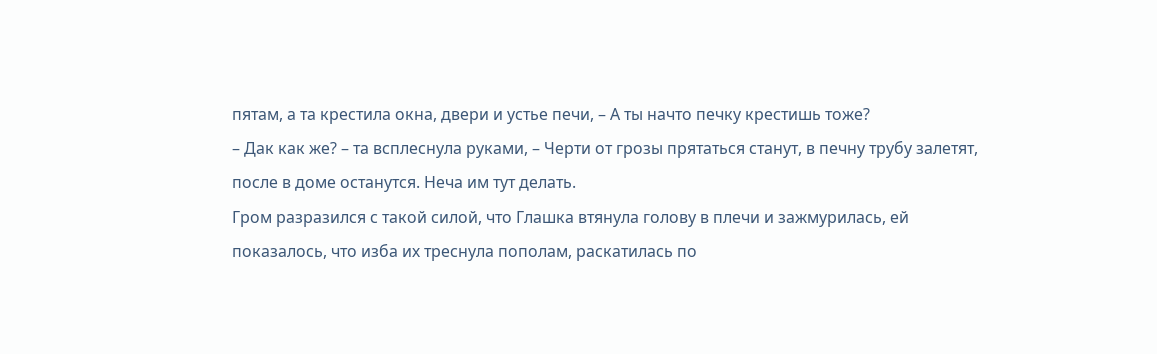пятам, а та крестила окна, двери и устье печи, – А ты начто печку крестишь тоже?
– Дак как же? – та всплеснула руками, – Черти от грозы прятаться станут, в печну трубу залетят, после в доме останутся. Неча им тут делать.
Гром разразился с такой силой, что Глашка втянула голову в плечи и зажмурилась, ей показалось, что изба их треснула пополам, раскатилась по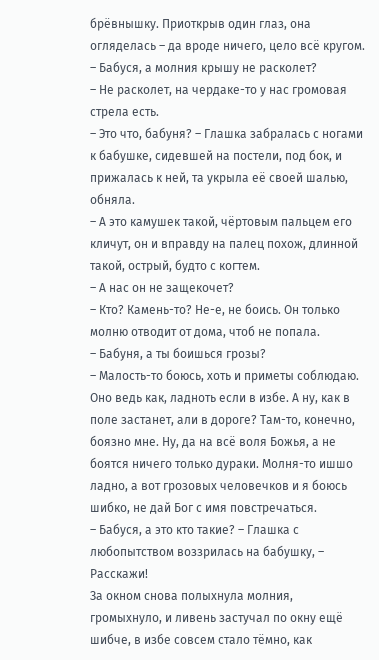брёвнышку. Приоткрыв один глаз, она огляделась – да вроде ничего, цело всё кругом.
– Бабуся, а молния крышу не расколет?
– Не расколет, на чердаке-то у нас громовая стрела есть.
– Это что, бабуня? – Глашка забралась с ногами к бабушке, сидевшей на постели, под бок, и прижалась к ней, та укрыла её своей шалью, обняла.
– А это камушек такой, чёртовым пальцем его кличут, он и вправду на палец похож, длинной такой, острый, будто с когтем.
– А нас он не защекочет?
– Кто? Камень-то? Не-е, не боись. Он только молню отводит от дома, чтоб не попала.
– Бабуня, а ты боишься грозы?
– Малость-то боюсь, хоть и приметы соблюдаю. Оно ведь как, ладноть если в избе. А ну, как в поле застанет, али в дороге? Там-то, конечно, боязно мне. Ну, да на всё воля Божья, а не боятся ничего только дураки. Молня-то ишшо ладно, а вот грозовых человечков и я боюсь шибко, не дай Бог с имя повстречаться.
– Бабуся, а это кто такие? – Глашка с любопытством воззрилась на бабушку, – Расскажи!
За окном снова полыхнула молния, громыхнуло, и ливень застучал по окну ещё шибче, в избе совсем стало тёмно, как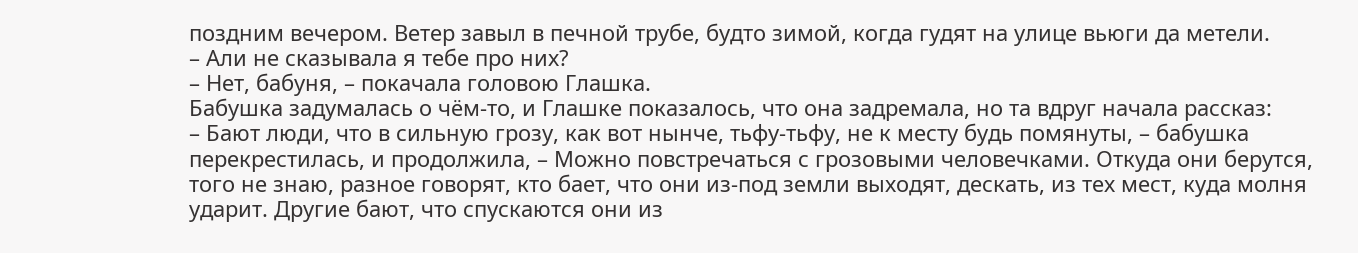поздним вечером. Ветер завыл в печной трубе, будто зимой, когда гудят на улице вьюги да метели.
– Али не сказывала я тебе про них?
– Нет, бабуня, – покачала головою Глашка.
Бабушка задумалась о чём-то, и Глашке показалось, что она задремала, но та вдруг начала рассказ:
– Бают люди, что в сильную грозу, как вот нынче, тьфу-тьфу, не к месту будь помянуты, – бабушка перекрестилась, и продолжила, – Можно повстречаться с грозовыми человечками. Откуда они берутся, того не знаю, разное говорят, кто бает, что они из-под земли выходят, дескать, из тех мест, куда молня ударит. Другие бают, что спускаются они из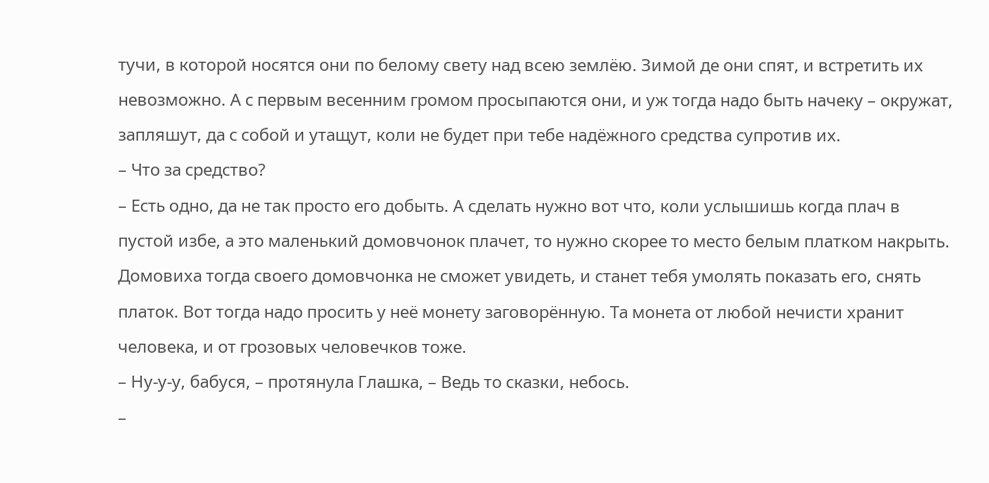тучи, в которой носятся они по белому свету над всею землёю. Зимой де они спят, и встретить их невозможно. А с первым весенним громом просыпаются они, и уж тогда надо быть начеку – окружат, запляшут, да с собой и утащут, коли не будет при тебе надёжного средства супротив их.
– Что за средство?
– Есть одно, да не так просто его добыть. А сделать нужно вот что, коли услышишь когда плач в пустой избе, а это маленький домовчонок плачет, то нужно скорее то место белым платком накрыть. Домовиха тогда своего домовчонка не сможет увидеть, и станет тебя умолять показать его, снять платок. Вот тогда надо просить у неё монету заговорённую. Та монета от любой нечисти хранит человека, и от грозовых человечков тоже.
– Ну-у-у, бабуся, – протянула Глашка, – Ведь то сказки, небось.
–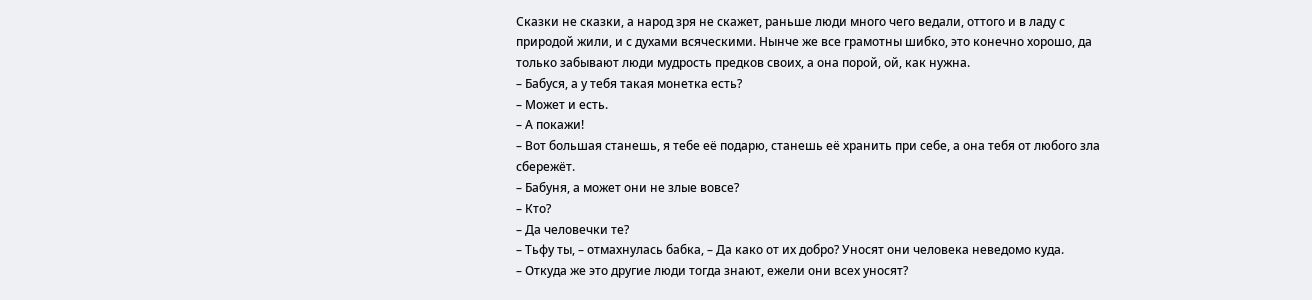Сказки не сказки, а народ зря не скажет, раньше люди много чего ведали, оттого и в ладу с природой жили, и с духами всяческими. Нынче же все грамотны шибко, это конечно хорошо, да только забывают люди мудрость предков своих, а она порой, ой, как нужна.
– Бабуся, а у тебя такая монетка есть?
– Может и есть.
– А покажи!
– Вот большая станешь, я тебе её подарю, станешь её хранить при себе, а она тебя от любого зла сбережёт.
– Бабуня, а может они не злые вовсе?
– Кто?
– Да человечки те?
– Тьфу ты, – отмахнулась бабка, – Да како от их добро? Уносят они человека неведомо куда.
– Откуда же это другие люди тогда знают, ежели они всех уносят?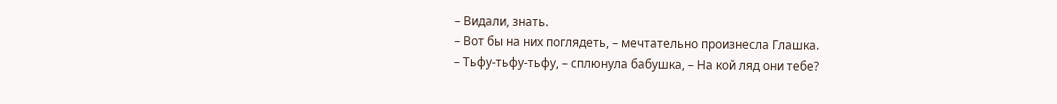– Видали, знать.
– Вот бы на них поглядеть, – мечтательно произнесла Глашка.
– Тьфу-тьфу-тьфу, – сплюнула бабушка, – На кой ляд они тебе?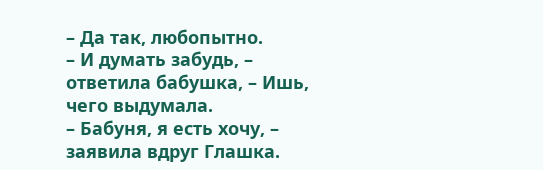– Да так, любопытно.
– И думать забудь, – ответила бабушка, – Ишь, чего выдумала.
– Бабуня, я есть хочу, – заявила вдруг Глашка.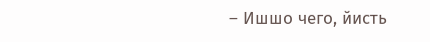– Ишшо чего, йисть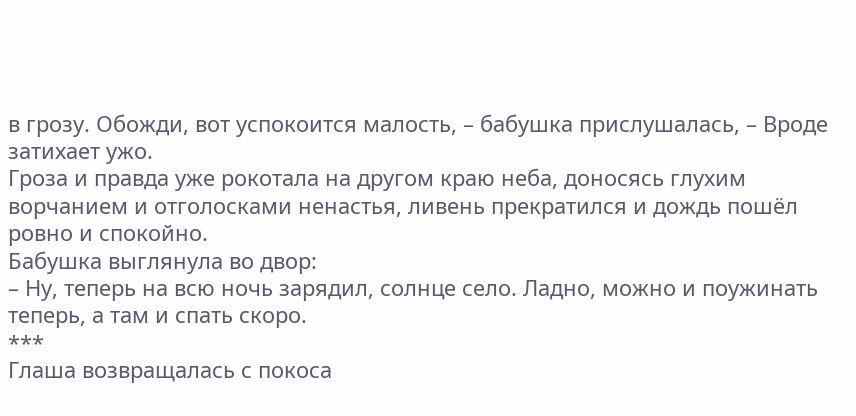в грозу. Обожди, вот успокоится малость, – бабушка прислушалась, – Вроде затихает ужо.
Гроза и правда уже рокотала на другом краю неба, доносясь глухим ворчанием и отголосками ненастья, ливень прекратился и дождь пошёл ровно и спокойно.
Бабушка выглянула во двор:
– Ну, теперь на всю ночь зарядил, солнце село. Ладно, можно и поужинать теперь, а там и спать скоро.
***
Глаша возвращалась с покоса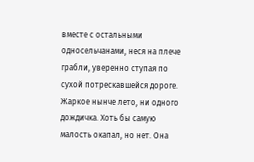вместе с остальными односельчанами, неся на плече грабли, уверенно ступая по сухой потрескавшейся дороге. Жаркое нынче лето, ни одного дождичка. Хоть бы самую малость окапал, но нет. Она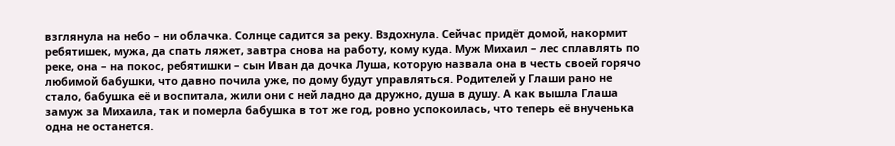взглянула на небо – ни облачка. Солнце садится за реку. Вздохнула. Сейчас придёт домой, накормит ребятишек, мужа, да спать ляжет, завтра снова на работу, кому куда. Муж Михаил – лес сплавлять по реке, она – на покос, ребятишки – сын Иван да дочка Луша, которую назвала она в честь своей горячо любимой бабушки, что давно почила уже, по дому будут управляться. Родителей у Глаши рано не стало, бабушка её и воспитала, жили они с ней ладно да дружно, душа в душу. А как вышла Глаша замуж за Михаила, так и померла бабушка в тот же год, ровно успокоилась, что теперь её внученька одна не останется.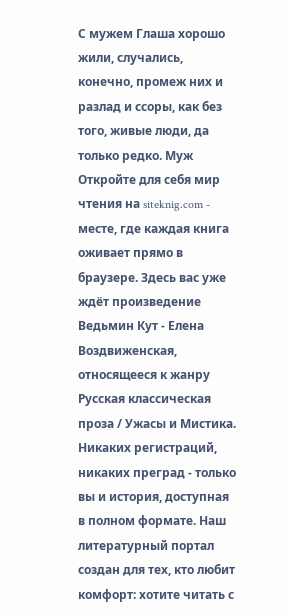С мужем Глаша хорошо жили, случались, конечно, промеж них и разлад и ссоры, как без того, живые люди, да только редко. Муж
Откройте для себя мир чтения на siteknig.com - месте, где каждая книга оживает прямо в браузере. Здесь вас уже ждёт произведение Ведьмин Кут - Елена Воздвиженская, относящееся к жанру Русская классическая проза / Ужасы и Мистика. Никаких регистраций, никаких преград - только вы и история, доступная в полном формате. Наш литературный портал создан для тех, кто любит комфорт: хотите читать с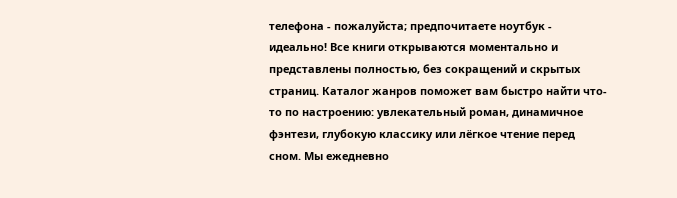телефона - пожалуйста; предпочитаете ноутбук - идеально! Все книги открываются моментально и представлены полностью, без сокращений и скрытых страниц. Каталог жанров поможет вам быстро найти что-то по настроению: увлекательный роман, динамичное фэнтези, глубокую классику или лёгкое чтение перед сном. Мы ежедневно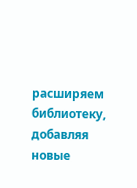расширяем библиотеку, добавляя новые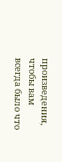произведения, чтобы вам всегда было что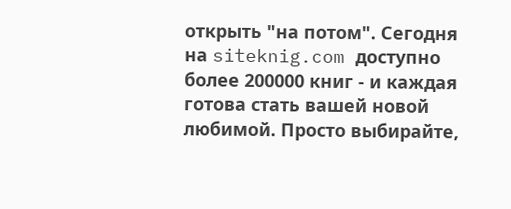открыть "на потом". Сегодня на siteknig.com доступно более 200000 книг - и каждая готова стать вашей новой любимой. Просто выбирайте,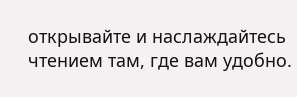открывайте и наслаждайтесь чтением там, где вам удобно.